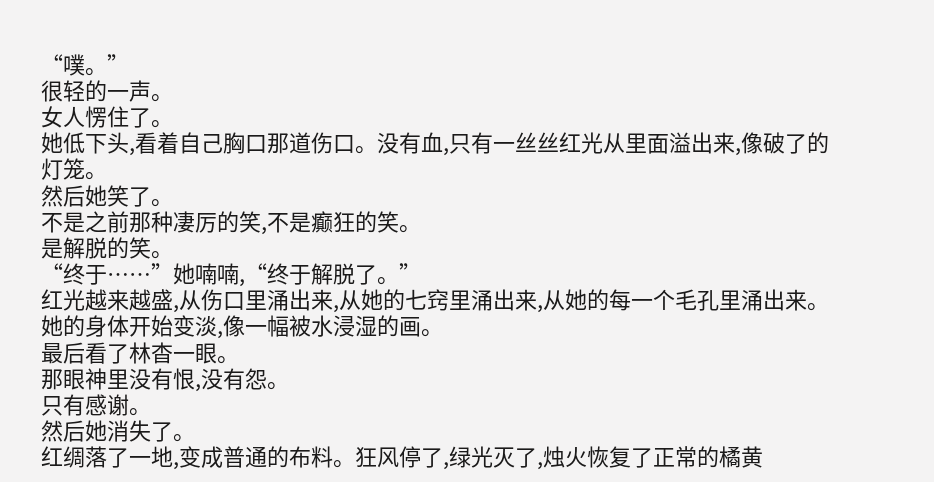“噗。”
很轻的一声。
女人愣住了。
她低下头,看着自己胸口那道伤口。没有血,只有一丝丝红光从里面溢出来,像破了的灯笼。
然后她笑了。
不是之前那种凄厉的笑,不是癫狂的笑。
是解脱的笑。
“终于……”她喃喃,“终于解脱了。”
红光越来越盛,从伤口里涌出来,从她的七窍里涌出来,从她的每一个毛孔里涌出来。她的身体开始变淡,像一幅被水浸湿的画。
最后看了林杳一眼。
那眼神里没有恨,没有怨。
只有感谢。
然后她消失了。
红绸落了一地,变成普通的布料。狂风停了,绿光灭了,烛火恢复了正常的橘黄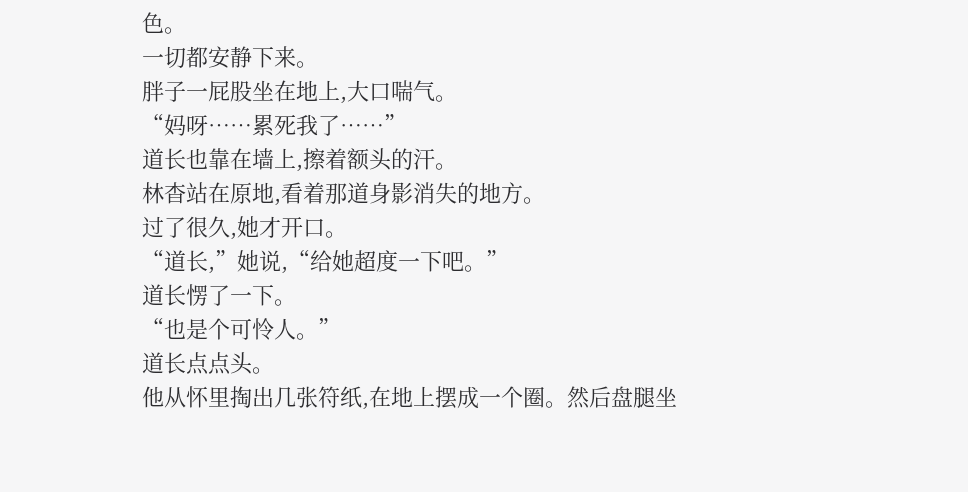色。
一切都安静下来。
胖子一屁股坐在地上,大口喘气。
“妈呀……累死我了……”
道长也靠在墙上,擦着额头的汗。
林杳站在原地,看着那道身影消失的地方。
过了很久,她才开口。
“道长,”她说,“给她超度一下吧。”
道长愣了一下。
“也是个可怜人。”
道长点点头。
他从怀里掏出几张符纸,在地上摆成一个圈。然后盘腿坐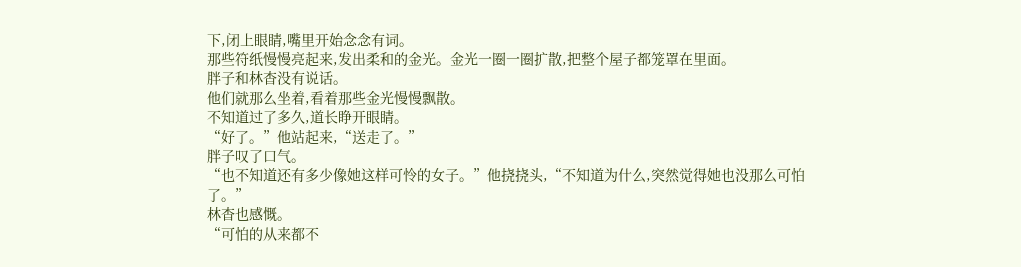下,闭上眼睛,嘴里开始念念有词。
那些符纸慢慢亮起来,发出柔和的金光。金光一圈一圈扩散,把整个屋子都笼罩在里面。
胖子和林杳没有说话。
他们就那么坐着,看着那些金光慢慢飘散。
不知道过了多久,道长睁开眼睛。
“好了。”他站起来,“送走了。”
胖子叹了口气。
“也不知道还有多少像她这样可怜的女子。”他挠挠头,“不知道为什么,突然觉得她也没那么可怕了。”
林杳也感慨。
“可怕的从来都不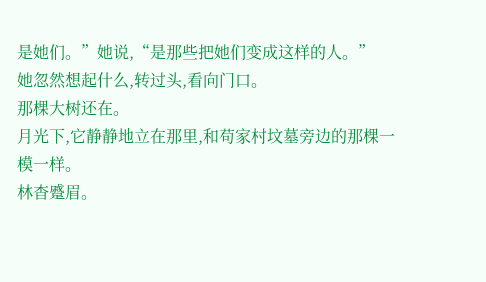是她们。”她说,“是那些把她们变成这样的人。”
她忽然想起什么,转过头,看向门口。
那棵大树还在。
月光下,它静静地立在那里,和苟家村坟墓旁边的那棵一模一样。
林杳蹙眉。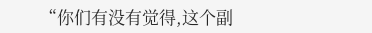“你们有没有觉得,这个副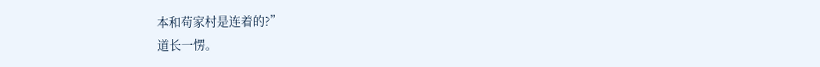本和苟家村是连着的?”
道长一愣。